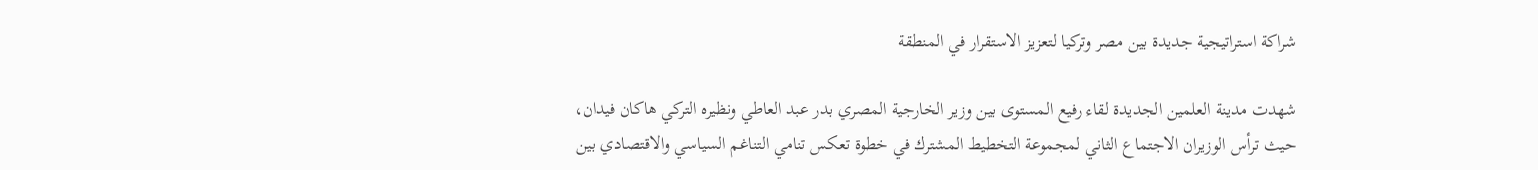شراكة استراتيجية جديدة بين مصر وتركيا لتعزيز الاستقرار في المنطقة

شهدت مدينة العلمين الجديدة لقاء رفيع المستوى بين وزير الخارجية المصري بدر عبد العاطي ونظيره التركي هاكان فيدان، حيث ترأس الوزيران الاجتماع الثاني لمجموعة التخطيط المشترك في خطوة تعكس تنامي التناغم السياسي والاقتصادي بين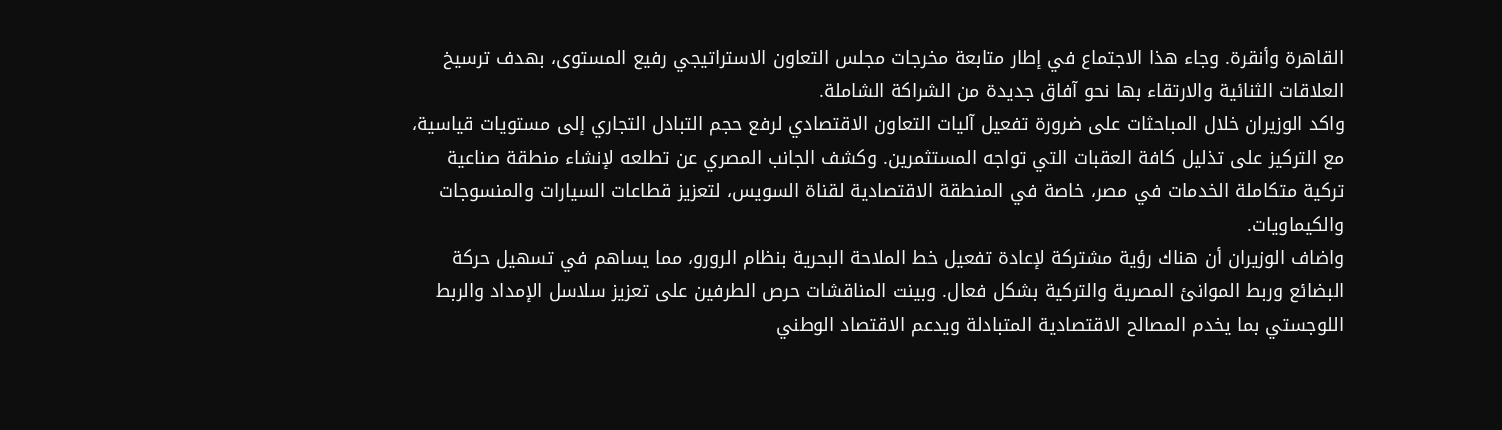القاهرة وأنقرة. وجاء هذا الاجتماع في إطار متابعة مخرجات مجلس التعاون الاستراتيجي رفيع المستوى، بهدف ترسيخ العلاقات الثنائية والارتقاء بها نحو آفاق جديدة من الشراكة الشاملة.
واكد الوزيران خلال المباحثات على ضرورة تفعيل آليات التعاون الاقتصادي لرفع حجم التبادل التجاري إلى مستويات قياسية، مع التركيز على تذليل كافة العقبات التي تواجه المستثمرين. وكشف الجانب المصري عن تطلعه لإنشاء منطقة صناعية تركية متكاملة الخدمات في مصر، خاصة في المنطقة الاقتصادية لقناة السويس، لتعزيز قطاعات السيارات والمنسوجات والكيماويات.
واضاف الوزيران أن هناك رؤية مشتركة لإعادة تفعيل خط الملاحة البحرية بنظام الرورو، مما يساهم في تسهيل حركة البضائع وربط الموانئ المصرية والتركية بشكل فعال. وبينت المناقشات حرص الطرفين على تعزيز سلاسل الإمداد والربط اللوجستي بما يخدم المصالح الاقتصادية المتبادلة ويدعم الاقتصاد الوطني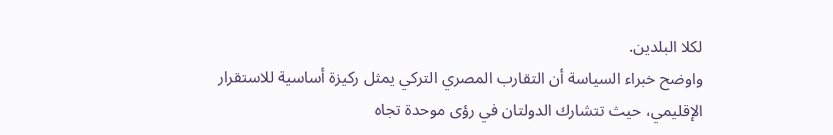لكلا البلدين.
واوضح خبراء السياسة أن التقارب المصري التركي يمثل ركيزة أساسية للاستقرار الإقليمي، حيث تتشارك الدولتان في رؤى موحدة تجاه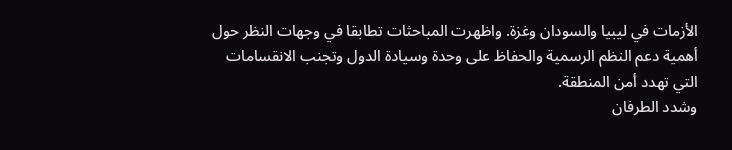الأزمات في ليبيا والسودان وغزة. واظهرت المباحثات تطابقا في وجهات النظر حول أهمية دعم النظم الرسمية والحفاظ على وحدة وسيادة الدول وتجنب الانقسامات التي تهدد أمن المنطقة.
وشدد الطرفان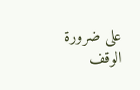على ضرورة الوقف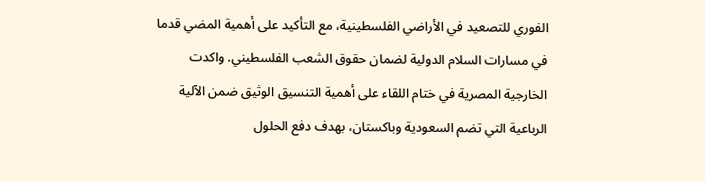الفوري للتصعيد في الأراضي الفلسطينية، مع التأكيد على أهمية المضي قدما في مسارات السلام الدولية لضمان حقوق الشعب الفلسطيني. واكدت الخارجية المصرية في ختام اللقاء على أهمية التنسيق الوثيق ضمن الآلية الرباعية التي تضم السعودية وباكستان، بهدف دفع الحلول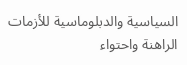السياسية والدبلوماسية للأزمات الراهنة واحتواء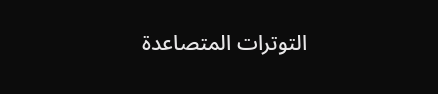التوترات المتصاعدة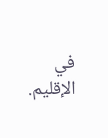في الإقليم.